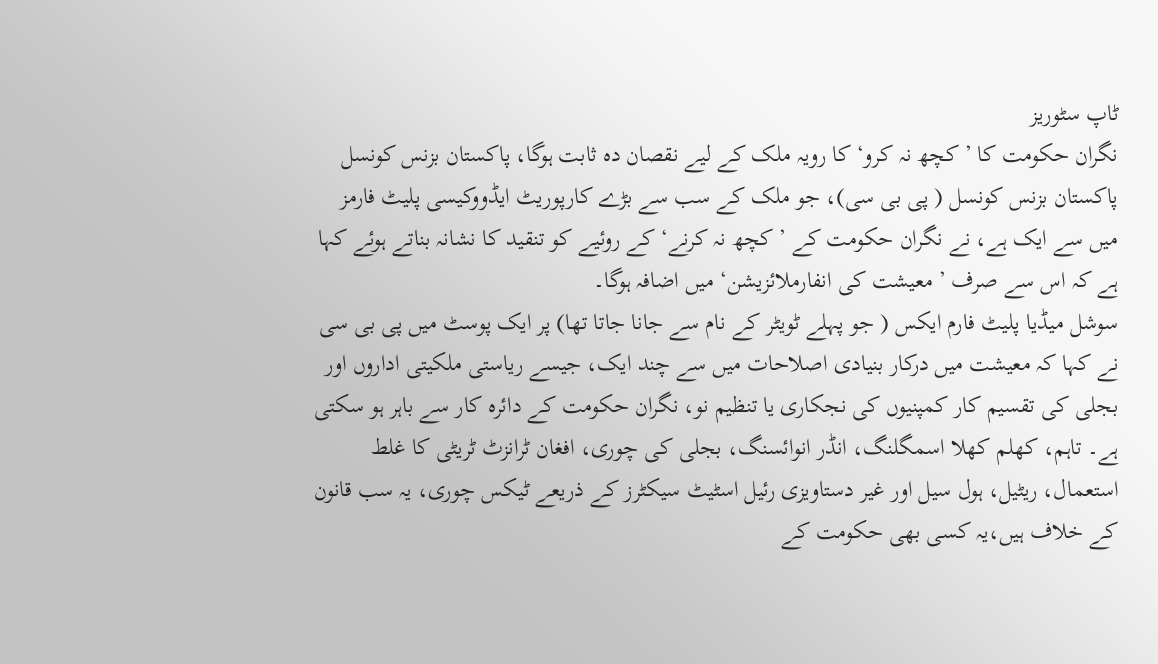ٹاپ سٹوریز
نگران حکومت کا ’ کچھ نہ کرو‘ کا رویہ ملک کے لیے نقصان دہ ثابت ہوگا، پاکستان بزنس کونسل
پاکستان بزنس کونسل ( پی بی سی)، جو ملک کے سب سے بڑے کارپوریٹ ایڈووکیسی پلیٹ فارمز میں سے ایک ہے، نے نگران حکومت کے ’ کچھ نہ کرنے‘ کے روئیے کو تنقید کا نشانہ بناتے ہوئے کہا ہے کہ اس سے صرف ’ معیشت کی انفارملائزیشن‘ میں اضافہ ہوگا۔
سوشل میڈیا پلیٹ فارم ایکس ( جو پہلے ٹویٹر کے نام سے جانا جاتا تھا) پر ایک پوسٹ میں پی بی سی نے کہا کہ معیشت میں درکار بنیادی اصلاحات میں سے چند ایک، جیسے ریاستی ملکیتی اداروں اور بجلی کی تقسیم کار کمپنیوں کی نجکاری یا تنظیم نو، نگران حکومت کے دائرہ کار سے باہر ہو سکتی ہے۔ تاہم، کھلم کھلا اسمگلنگ، انڈر انوائسنگ، بجلی کی چوری، افغان ٹرانزٹ ٹریٹی کا غلط استعمال، ریٹیل، ہول سیل اور غیر دستاویزی رئیل اسٹیٹ سیکٹرز کے ذریعے ٹیکس چوری، یہ سب قانون کے خلاف ہیں،یہ کسی بھی حکومت کے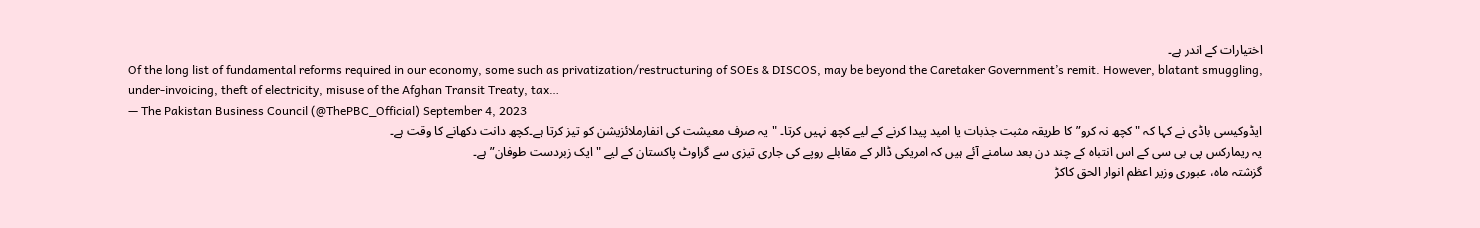اختیارات کے اندر ہے۔
Of the long list of fundamental reforms required in our economy, some such as privatization/restructuring of SOEs & DISCOS, may be beyond the Caretaker Government’s remit. However, blatant smuggling, under-invoicing, theft of electricity, misuse of the Afghan Transit Treaty, tax…
— The Pakistan Business Council (@ThePBC_Official) September 4, 2023
ایڈوکیسی باڈی نے کہا کہ "کچھ نہ کرو” کا طریقہ مثبت جذبات یا امید پیدا کرنے کے لیے کچھ نہیں کرتا۔ "یہ صرف معیشت کی انفارملائزیشن کو تیز کرتا ہے۔کچھ دانت دکھانے کا وقت ہے۔
یہ ریمارکس پی بی سی کے اس انتباہ کے چند دن بعد سامنے آئے ہیں کہ امریکی ڈالر کے مقابلے روپے کی جاری تیزی سے گراوٹ پاکستان کے لیے "ایک زبردست طوفان” ہے۔
گزشتہ ماہ، عبوری وزیر اعظم انوار الحق کاکڑ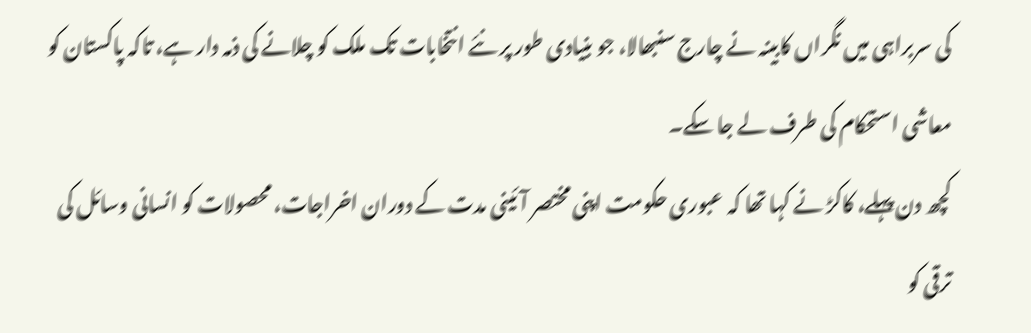کی سربراہی میں نگراں کابینہ نے چارج سنبھالا، جو بنیادی طور پر نئے انتخابات تک ملک کو چلانے کی ذمہ دار ہے، تاکہ پاکستان کو معاشی استحکام کی طرف لے جا سکے۔
کچھ دن پہلے، کاکڑ نے کہا تھا کہ عبوری حکومت اپنی مختصر آئینی مدت کے دوران اخراجات، محصولات کو انسانی وسائل کی ترقی کو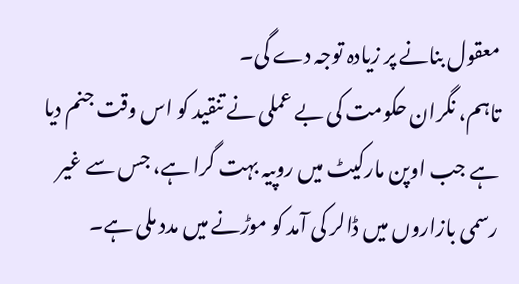معقول بنانے پر زیادہ توجہ دے گی۔
تاہم، نگران حکومت کی بے عملی نے تنقید کو اس وقت جنم دیا ہے جب اوپن مارکیٹ میں روپیہ بہت گرا ہے، جس سے غیر رسمی بازاروں میں ڈالر کی آمد کو موڑنے میں مدد ملی ہے۔